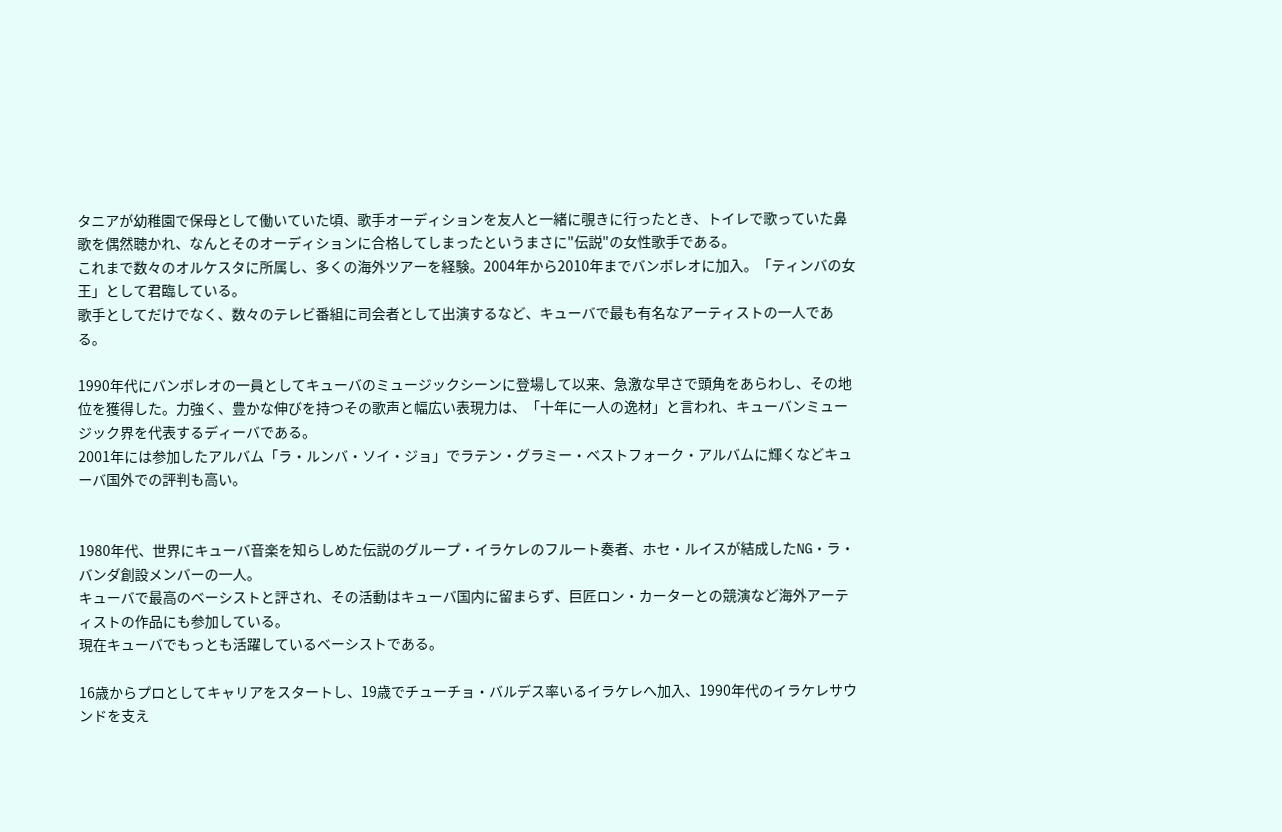タニアが幼稚園で保母として働いていた頃、歌手オーディションを友人と一緒に覗きに行ったとき、トイレで歌っていた鼻歌を偶然聴かれ、なんとそのオーディションに合格してしまったというまさに"伝説"の女性歌手である。
これまで数々のオルケスタに所属し、多くの海外ツアーを経験。2004年から2010年までバンボレオに加入。「ティンバの女王」として君臨している。
歌手としてだけでなく、数々のテレビ番組に司会者として出演するなど、キューバで最も有名なアーティストの一人である。

1990年代にバンボレオの一員としてキューバのミュージックシーンに登場して以来、急激な早さで頭角をあらわし、その地位を獲得した。力強く、豊かな伸びを持つその歌声と幅広い表現力は、「十年に一人の逸材」と言われ、キューバンミュージック界を代表するディーバである。
2001年には参加したアルバム「ラ・ルンバ・ソイ・ジョ」でラテン・グラミー・ベストフォーク・アルバムに輝くなどキューバ国外での評判も高い。


1980年代、世界にキューバ音楽を知らしめた伝説のグループ・イラケレのフルート奏者、ホセ・ルイスが結成したNG・ラ・バンダ創設メンバーの一人。
キューバで最高のベーシストと評され、その活動はキューバ国内に留まらず、巨匠ロン・カーターとの競演など海外アーティストの作品にも参加している。
現在キューバでもっとも活躍しているベーシストである。

16歳からプロとしてキャリアをスタートし、19歳でチューチョ・バルデス率いるイラケレへ加入、1990年代のイラケレサウンドを支え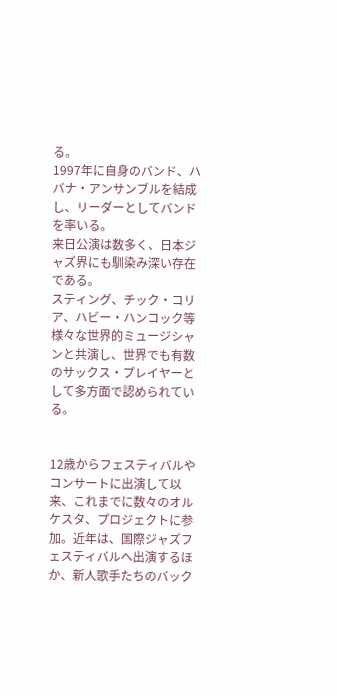る。
1997年に自身のバンド、ハバナ・アンサンブルを結成し、リーダーとしてバンドを率いる。
来日公演は数多く、日本ジャズ界にも馴染み深い存在である。
スティング、チック・コリア、ハビー・ハンコック等様々な世界的ミュージシャンと共演し、世界でも有数のサックス・プレイヤーとして多方面で認められている。


12歳からフェスティバルやコンサートに出演して以来、これまでに数々のオルケスタ、プロジェクトに参加。近年は、国際ジャズフェスティバルへ出演するほか、新人歌手たちのバック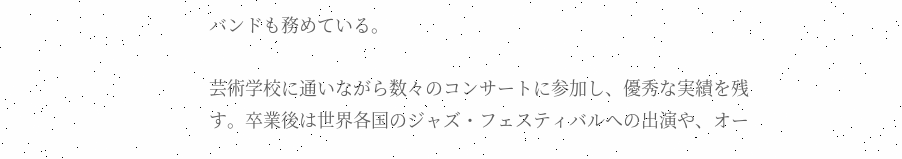バンドも務めている。

芸術学校に通いながら数々のコンサートに参加し、優秀な実績を残す。卒業後は世界各国のジャズ・フェスティバルへの出演や、オー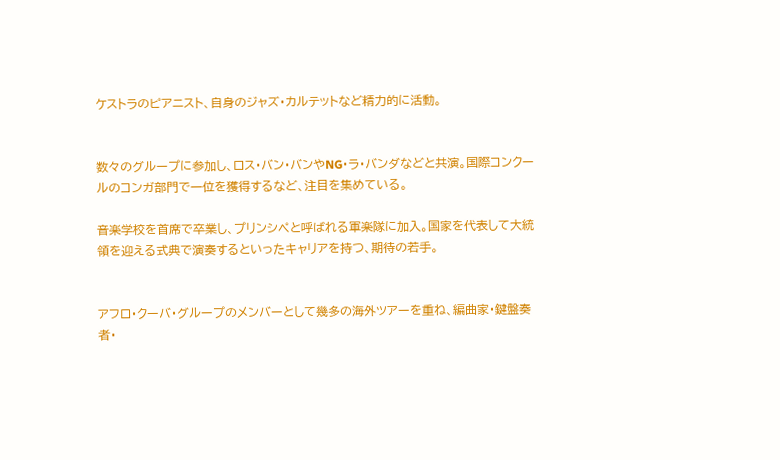ケストラのピアニスト、自身のジャズ・カルテットなど精力的に活動。


数々のグループに参加し、ロス・バン・バンやNG・ラ・バンダなどと共演。国際コンクールのコンガ部門で一位を獲得するなど、注目を集めている。

音楽学校を首席で卒業し、プリンシペと呼ばれる軍楽隊に加入。国家を代表して大統領を迎える式典で演奏するといったキャリアを持つ、期待の若手。


アフロ・クーバ・グループのメンバーとして幾多の海外ツアーを重ね、編曲家・鍵盤奏者・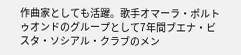作曲家としても活躍。歌手オマーラ・ポルトゥオンドのグループとして7年間ブエナ・ビスタ・ソシアル・クラブのメン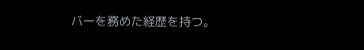バーを務めた経歴を持つ。